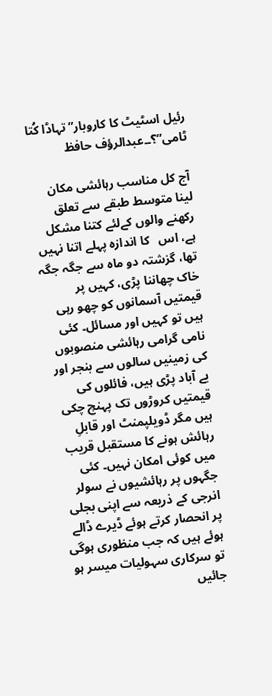رئیل اسٹیٹ کا کاروبار”تہاڈا کُتا ٹامی”؟۔۔عبدالرؤف حافظ

آج کل مناسب رہائشی مکان لینا متوسط طبقے سے تعلق رکھنے والوں کےلئے کتنا مشکل ہے، اس   کا اندازہ پہلے اتنا نہیں تھا، گزشتہ دو ماہ سے جگہ جگہ خاک چھاننا پڑی، کہیں پر قیمتیں آسمانوں کو چھو رہی ہیں تو کہیں اور مسائل۔ کئی نامی گرامی رہائشی منصوبوں کی زمینیں سالوں سے بنجر اور بے آباد پڑی ہیں، فائلوں کی قیمتیں کروڑوں تک پہنچ چکی ہیں مگر ڈویلپمنٹ اور قابلِ  رہائش ہونے کا مستقبل قریب میں کوئی امکان نہیں۔ کئی جگہوں پر رہائشیوں نے سولر انرجی کے ذریعہ سے اپنی بجلی پر انحصار کرتے ہوئے ڈیرے ڈالے ہوئے ہیں کہ جب منظوری ہوگی تو سرکاری سہولیات میسر ہو جائیں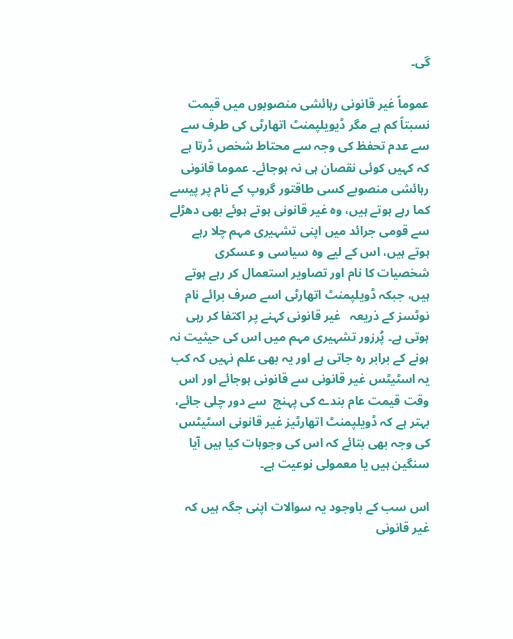گی۔

عموماً غیر قانونی رہائشی منصوبوں میں قیمت نسبتاً کم ہے مگر ڈیویلپمنٹ اتھارٹی کی طرف سے سے عدم تحفظ کی وجہ سے محتاط شخص ڈرتا ہے کہ کہیں کوئی نقصان ہی نہ ہوجائے۔ عموما قانونی رہائشی منصوبے کسی طاقتور گروپ کے نام پر پیسے کما رہے ہوتے ہیں، وہ غیر قانونی ہوتے ہوئے بھی دھڑلے سے قومی جرائد میں اپنی تشہیری مہم چلا رہے ہوتے ہیں، اس کے لیے وہ سیاسی و عسکری شخصیات کا نام اور تصاویر استعمال کر رہے ہوتے ہیں، جبکہ ڈویلپمنٹ اتھارٹی اسے صرف برائے نام نوٹسز کے ذریعہ   غیر قانونی کہنے پر اکتفا کر رہی ہوتی ہے۔ پُرزور تشہیری مہم میں اس کی حیثیت نہ ہونے کے برابر رہ جاتی ہے اور یہ بھی علم نہیں کہ کب یہ اسٹیٹس غیر قانونی سے قانونی ہوجائے اور اس وقت قیمت عام بندے کی پہنچ  سے دور چلی جائے، بہتر ہے کہ ڈویلپمنٹ اتھارٹیز غیر قانونی اسٹیٹس کی وجہ بھی بتائے کہ اس کی وجوہات کیا ہیں آیا سنگین ہیں یا معمولی نوعیت ہے۔

اس سب کے باوجود یہ سوالات اپنی جگہ ہیں کہ غیر قانونی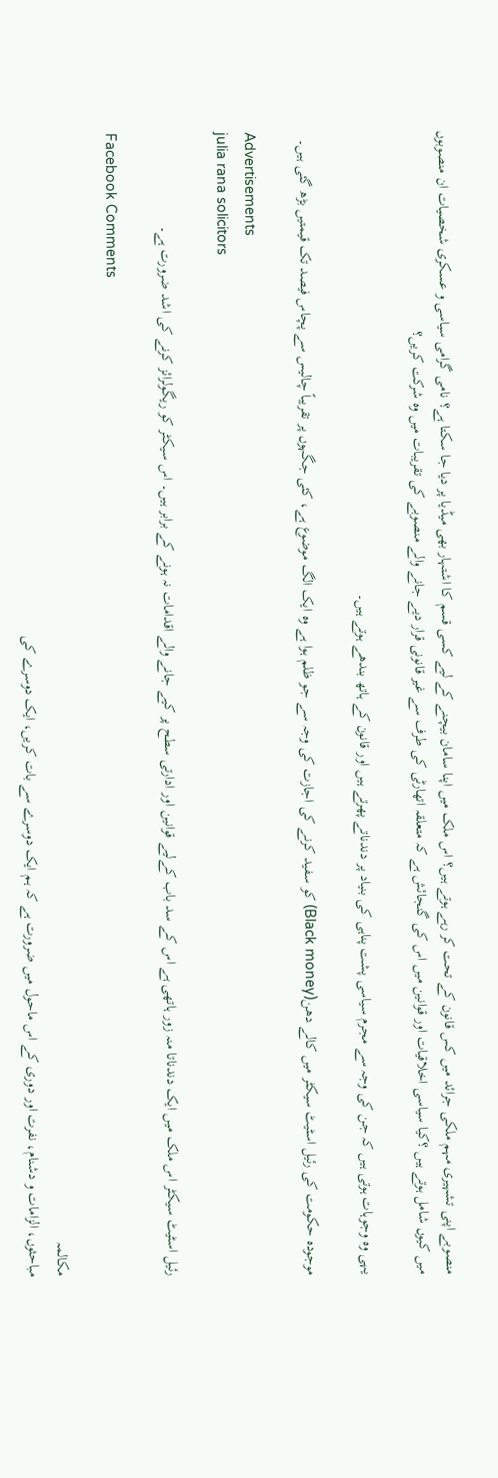منصوبے اپنی تشہیری مہم ملکی جرائد میں کس قانون کے تحت کر رہے ہوتے ہیں؟ اس ملک میں اپنا سامان بیچنے کے لیے کسی قسم کا اشتہار بھی میڈیا پر دیا جا سکتا ہے؟ نامی گرامی سیاسی و عسکری شخصیات ان منصوبوں میں کیوں شامل ہوتے ہیں ؟کیا سیاسی اخلاقیات اور قوانین میں اس کی گنجائش ہے کہ متعلقہ اتھارٹی کی طرف سے غیر قانونی قرار دیے جانے والے منصوبے کی تقریبات میں وہ شرکت کریں؟

یہی وہ وجوہات ہوتی ہیں کہ جن کی وجہ سے مجرم سیاسی پشت پناہی کی بنیاد پر دندناتے پھرتے ہیں اور قانون کے ہاتھ بندھے ہوتے ہیں۔

موجودہ حکومت کی رئیل اسٹیٹ سیکٹر میں کالے دھن(Black money) کو سفید کرنے کی اجازت کی وجہ سے جو ظلم ہوا ہے وہ ایک الگ موضوع ہے، کئی جگہوں پر تقریباً چالیس سے پچاس فیصد تک قیمتیں بڑھ گئی ہیں۔

Advertisements
julia rana solicitors

رئیل اسٹیٹ سیکٹر اس ملک میں ایک دندناتا منہ زور ہاتھی ہے اس کے سد باب کےلیے قوانین اور ادارتی سطح پر کیے جانے والے اقدامات نہ ہونے کے برابر ہیں۔ اس سیکٹر کو ریگولرائز کرنے کی اشد ضرورت ہے۔

Facebook Comments

مکالمہ
مباحثوں، الزامات و دشنام، نفرت اور دوری کے اس ماحول میں ضرورت ہے کہ ہم ایک دوسرے سے بات کریں، ایک دوسرے کی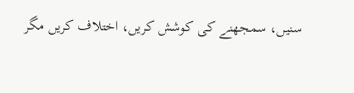سنیں، سمجھنے کی کوشش کریں، اختلاف کریں مگر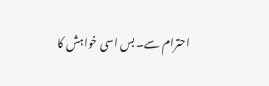احترام سے۔ بس اسی خواہش کا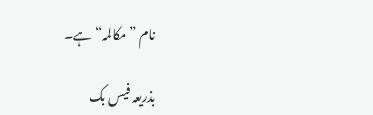نام ”مکالمہ“ ہے۔

بذریعہ فیس بک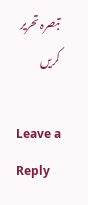تبصرہ تحریر کریں

Leave a Reply